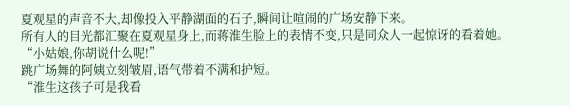夏观星的声音不大,却像投入平静湖面的石子,瞬间让喧闹的广场安静下来。
所有人的目光都汇聚在夏观星身上,而蒋淮生脸上的表情不变,只是同众人一起惊讶的看着她。
“小姑娘,你胡说什么呢!”
跳广场舞的阿姨立刻皱眉,语气带着不满和护短。
“淮生这孩子可是我看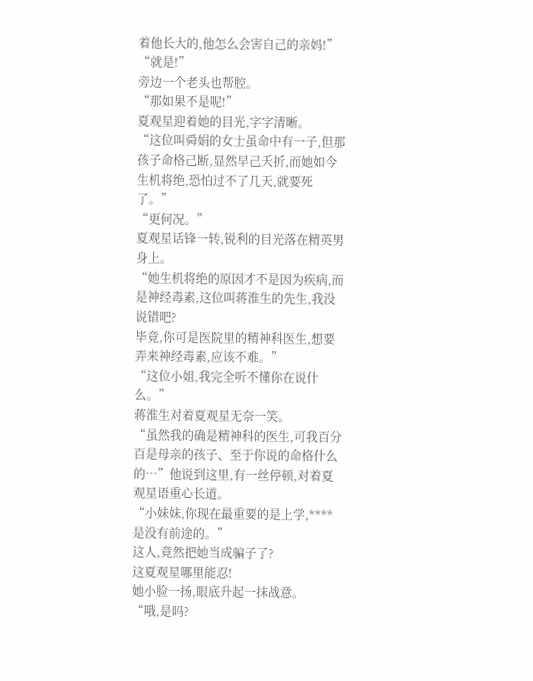着他长大的,他怎么会害自己的亲妈!”
“就是!”
旁边一个老头也帮腔。
“那如果不是呢!”
夏观星迎着她的目光,字字清晰。
“这位叫舜娟的女士虽命中有一子,但那孩子命格己断,显然早己夭折,而她如今生机将绝,恐怕过不了几天,就要死了。”
“更何况。”
夏观星话锋一转,锐利的目光落在精英男身上。
“她生机将绝的原因才不是因为疾病,而是神经毒素,这位叫蒋淮生的先生,我没说错吧?
毕竟,你可是医院里的精神科医生,想要弄来神经毒素,应该不难。”
“这位小姐,我完全听不懂你在说什么。”
蒋淮生对着夏观星无奈一笑。
“虽然我的确是精神科的医生,可我百分百是母亲的孩子、至于你说的命格什么的…”他说到这里,有一丝停顿,对着夏观星语重心长道。
“小妹妹,你现在最重要的是上学,****是没有前途的。”
这人,竟然把她当成骗子了?
这夏观星哪里能忍!
她小脸一扬,眼底升起一抹战意。
“哦,是吗?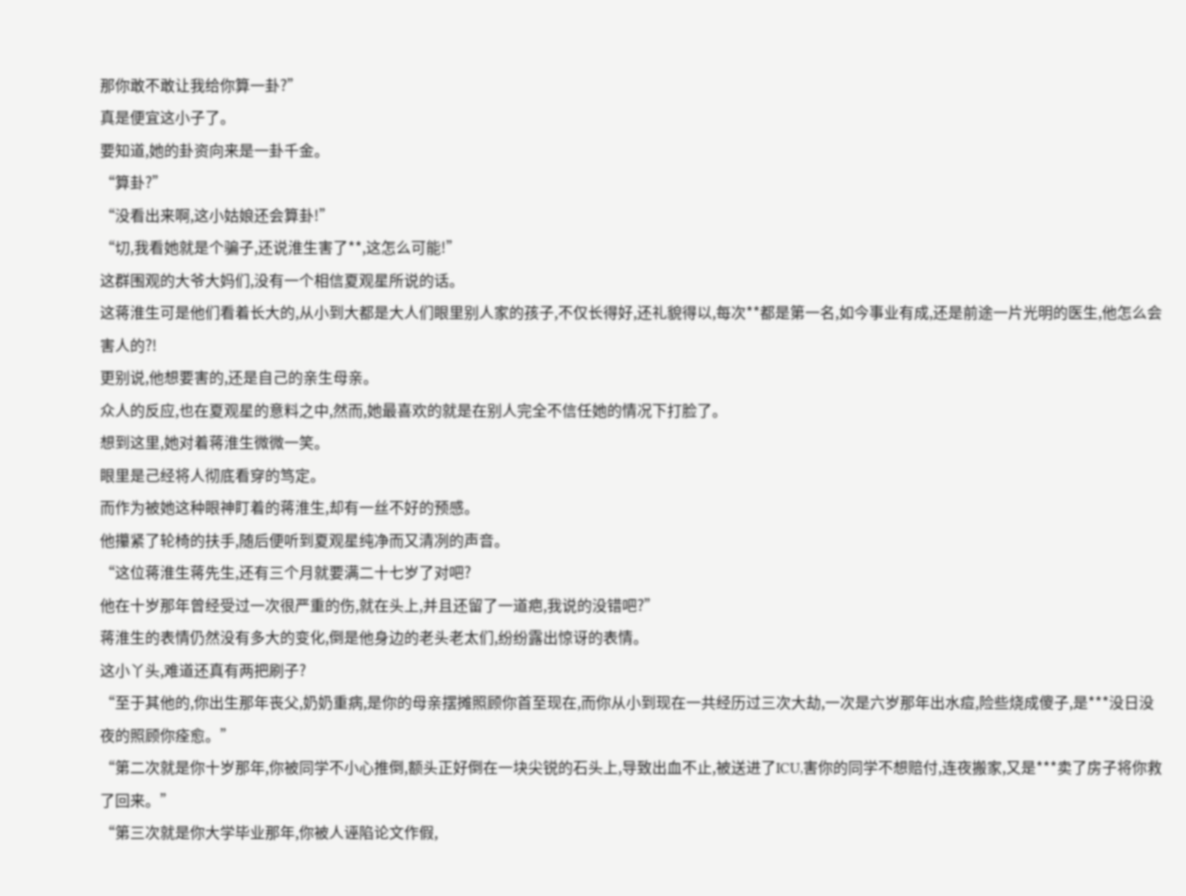那你敢不敢让我给你算一卦?”
真是便宜这小子了。
要知道,她的卦资向来是一卦千金。
“算卦?”
“没看出来啊,这小姑娘还会算卦!”
“切,我看她就是个骗子,还说淮生害了**,这怎么可能!”
这群围观的大爷大妈们,没有一个相信夏观星所说的话。
这蒋淮生可是他们看着长大的,从小到大都是大人们眼里别人家的孩子,不仅长得好,还礼貌得以,每次**都是第一名,如今事业有成,还是前途一片光明的医生,他怎么会害人的?!
更别说,他想要害的,还是自己的亲生母亲。
众人的反应,也在夏观星的意料之中,然而,她最喜欢的就是在别人完全不信任她的情况下打脸了。
想到这里,她对着蒋淮生微微一笑。
眼里是己经将人彻底看穿的笃定。
而作为被她这种眼神盯着的蒋淮生,却有一丝不好的预感。
他攥紧了轮椅的扶手,随后便听到夏观星纯净而又清冽的声音。
“这位蒋淮生蒋先生,还有三个月就要满二十七岁了对吧?
他在十岁那年曾经受过一次很严重的伤,就在头上,并且还留了一道疤,我说的没错吧?”
蒋淮生的表情仍然没有多大的变化,倒是他身边的老头老太们,纷纷露出惊讶的表情。
这小丫头,难道还真有两把刷子?
“至于其他的,你出生那年丧父,奶奶重病,是你的母亲摆摊照顾你首至现在,而你从小到现在一共经历过三次大劫,一次是六岁那年出水痘,险些烧成傻子,是***没日没夜的照顾你痊愈。”
“第二次就是你十岁那年,你被同学不小心推倒,额头正好倒在一块尖锐的石头上,导致出血不止,被送进了ICU,害你的同学不想赔付,连夜搬家,又是***卖了房子将你救了回来。”
“第三次就是你大学毕业那年,你被人诬陷论文作假,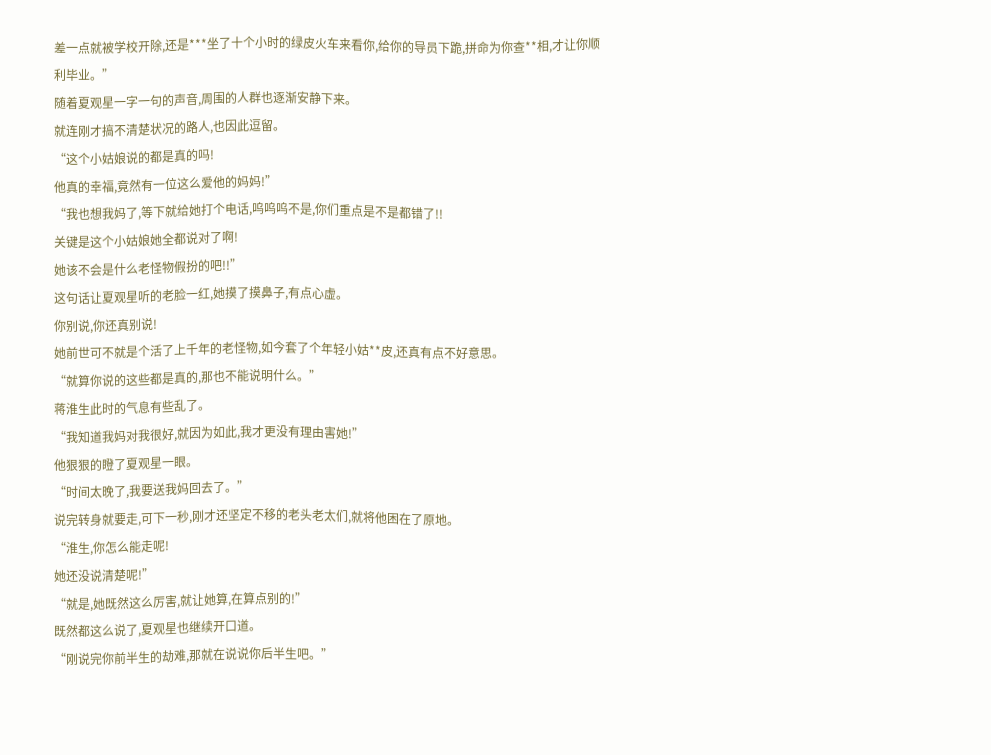差一点就被学校开除,还是***坐了十个小时的绿皮火车来看你,给你的导员下跪,拼命为你查**相,才让你顺利毕业。”
随着夏观星一字一句的声音,周围的人群也逐渐安静下来。
就连刚才搞不清楚状况的路人,也因此逗留。
“这个小姑娘说的都是真的吗!
他真的幸福,竟然有一位这么爱他的妈妈!”
“我也想我妈了,等下就给她打个电话,呜呜呜不是,你们重点是不是都错了!!
关键是这个小姑娘她全都说对了啊!
她该不会是什么老怪物假扮的吧!!”
这句话让夏观星听的老脸一红,她摸了摸鼻子,有点心虚。
你别说,你还真别说!
她前世可不就是个活了上千年的老怪物,如今套了个年轻小姑**皮,还真有点不好意思。
“就算你说的这些都是真的,那也不能说明什么。”
蒋淮生此时的气息有些乱了。
“我知道我妈对我很好,就因为如此,我才更没有理由害她!”
他狠狠的瞪了夏观星一眼。
“时间太晚了,我要送我妈回去了。”
说完转身就要走,可下一秒,刚才还坚定不移的老头老太们,就将他困在了原地。
“淮生,你怎么能走呢!
她还没说清楚呢!”
“就是,她既然这么厉害,就让她算,在算点别的!”
既然都这么说了,夏观星也继续开口道。
“刚说完你前半生的劫难,那就在说说你后半生吧。”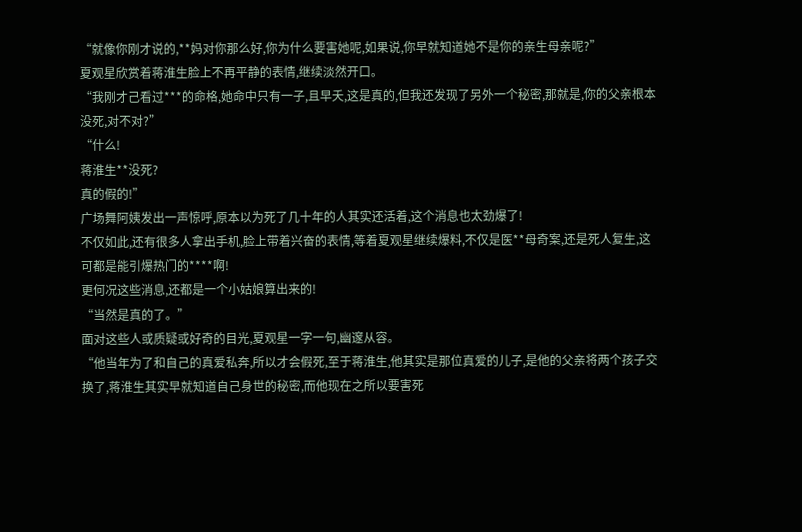“就像你刚才说的,**妈对你那么好,你为什么要害她呢,如果说,你早就知道她不是你的亲生母亲呢?”
夏观星欣赏着蒋淮生脸上不再平静的表情,继续淡然开口。
“我刚才己看过***的命格,她命中只有一子,且早夭,这是真的,但我还发现了另外一个秘密,那就是,你的父亲根本没死,对不对?”
“什么!
蒋淮生**没死?
真的假的!”
广场舞阿姨发出一声惊呼,原本以为死了几十年的人其实还活着,这个消息也太劲爆了!
不仅如此,还有很多人拿出手机,脸上带着兴奋的表情,等着夏观星继续爆料,不仅是医**母奇案,还是死人复生,这可都是能引爆热门的****啊!
更何况这些消息,还都是一个小姑娘算出来的!
“当然是真的了。”
面对这些人或质疑或好奇的目光,夏观星一字一句,幽邃从容。
“他当年为了和自己的真爱私奔,所以才会假死,至于蒋淮生,他其实是那位真爱的儿子,是他的父亲将两个孩子交换了,蒋淮生其实早就知道自己身世的秘密,而他现在之所以要害死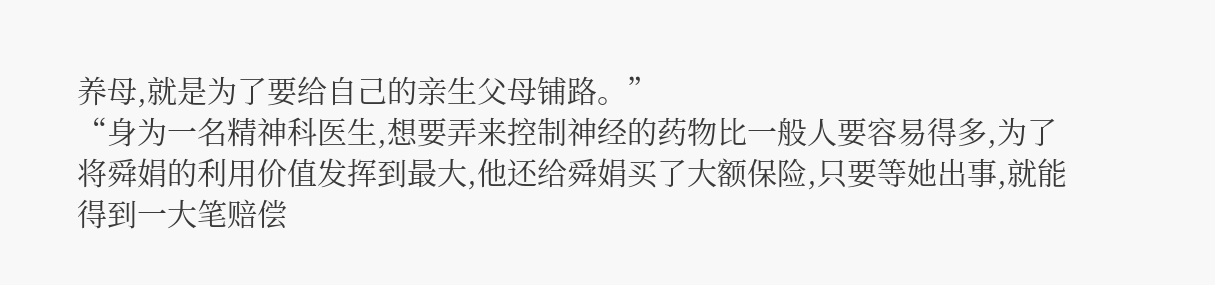养母,就是为了要给自己的亲生父母铺路。”
“身为一名精神科医生,想要弄来控制神经的药物比一般人要容易得多,为了将舜娟的利用价值发挥到最大,他还给舜娟买了大额保险,只要等她出事,就能得到一大笔赔偿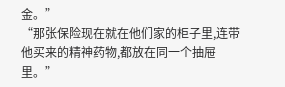金。”
“那张保险现在就在他们家的柜子里,连带他买来的精神药物,都放在同一个抽屉里。”